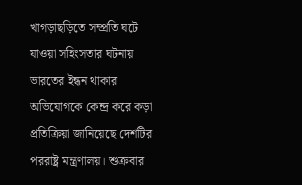খাগড়াছড়িতে সম্প্রতি ঘটে যাওয়া সহিংসতার ঘটনায় ভারতের ইন্ধন থাকার অভিযোগকে কেন্দ্র করে কড়া প্রতিক্রিয়া জানিয়েছে দেশটির পররাষ্ট্র মন্ত্রণালয়। শুক্রবার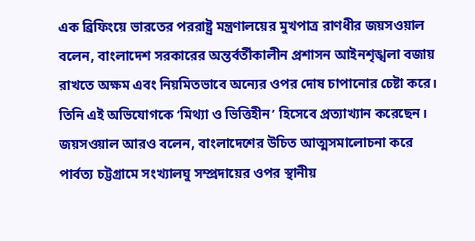এক ব্রিফিংয়ে ভারতের পররাষ্ট্র মন্ত্রণালয়ের মুখপাত্র রাণধীর জয়সওয়াল বলেন, বাংলাদেশ সরকারের অন্তর্বর্তীকালীন প্রশাসন আইনশৃঙ্খলা বজায় রাখতে অক্ষম এবং নিয়মিতভাবে অন্যের ওপর দোষ চাপানোর চেষ্টা করে। তিনি এই অভিযোগকে ‘মিথ্যা ও ভিত্তিহীন’ হিসেবে প্রত্যাখ্যান করেছেন।
জয়সওয়াল আরও বলেন, বাংলাদেশের উচিত আত্মসমালোচনা করে পার্বত্য চট্টগ্রামে সংখ্যালঘু সম্প্রদায়ের ওপর স্থানীয়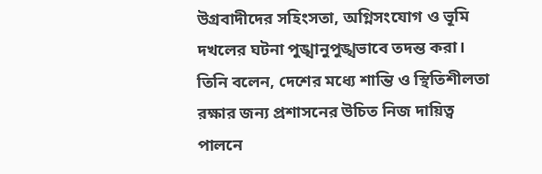উগ্রবাদীদের সহিংসতা, অগ্নিসংযোগ ও ভূমি দখলের ঘটনা পুঙ্খানুপুঙ্খভাবে তদন্ত করা। তিনি বলেন, দেশের মধ্যে শান্তি ও স্থিতিশীলতা রক্ষার জন্য প্রশাসনের উচিত নিজ দায়িত্ব পালনে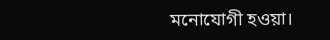মনোযোগী হওয়া।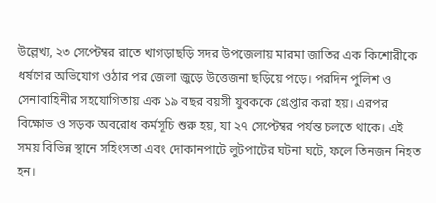উল্লেখ্য, ২৩ সেপ্টেম্বর রাতে খাগড়াছড়ি সদর উপজেলায় মারমা জাতির এক কিশোরীকে ধর্ষণের অভিযোগ ওঠার পর জেলা জুড়ে উত্তেজনা ছড়িয়ে পড়ে। পরদিন পুলিশ ও সেনাবাহিনীর সহযোগিতায় এক ১৯ বছর বয়সী যুবককে গ্রেপ্তার করা হয়। এরপর বিক্ষোভ ও সড়ক অবরোধ কর্মসূচি শুরু হয়, যা ২৭ সেপ্টেম্বর পর্যন্ত চলতে থাকে। এই সময় বিভিন্ন স্থানে সহিংসতা এবং দোকানপাটে লুটপাটের ঘটনা ঘটে, ফলে তিনজন নিহত হন।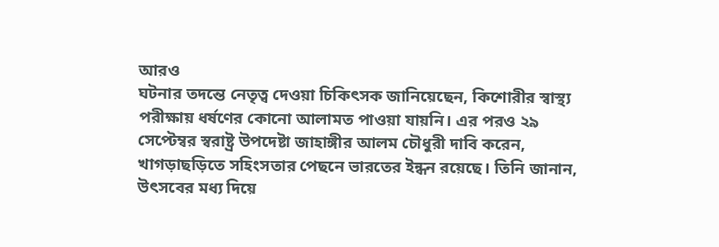আরও
ঘটনার তদন্তে নেতৃত্ব দেওয়া চিকিৎসক জানিয়েছেন, কিশোরীর স্বাস্থ্য পরীক্ষায় ধর্ষণের কোনো আলামত পাওয়া যায়নি। এর পরও ২৯ সেপ্টেম্বর স্বরাষ্ট্র উপদেষ্টা জাহাঙ্গীর আলম চৌধুরী দাবি করেন, খাগড়াছড়িতে সহিংসতার পেছনে ভারতের ইন্ধন রয়েছে। তিনি জানান, উৎসবের মধ্য দিয়ে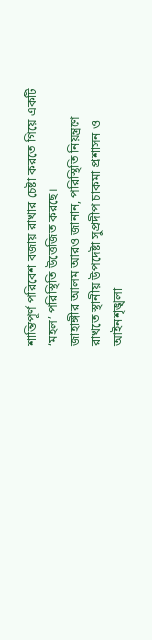শান্তিপূর্ণ পরিবেশ বজায় রাখার চেষ্টা করতে গিয়ে একটি ‘মহল’ পরিস্থিতি উত্তেজিত করছে।
জাহাঙ্গীর আলম আরও জানান, পরিস্থিতি নিয়ন্ত্রণে রাখতে স্থানীয় উপদেষ্টা সুপ্রদীপ চাকমা প্রশাসন ও আইনশৃঙ্খলা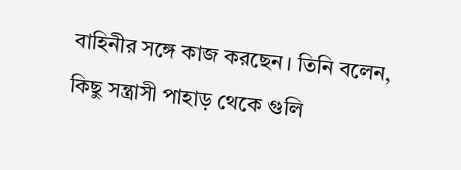বাহিনীর সঙ্গে কাজ করছেন। তিনি বলেন, কিছু সন্ত্রাসী পাহাড় থেকে গুলি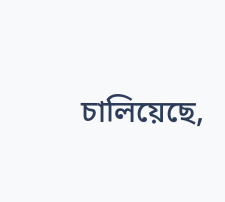চালিয়েছে,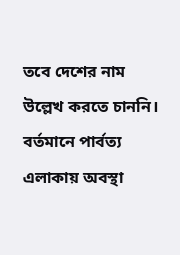তবে দেশের নাম উল্লেখ করতে চাননি। বর্তমানে পার্বত্য এলাকায় অবস্থা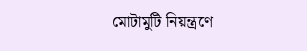মোটামুটি নিয়ন্ত্রণে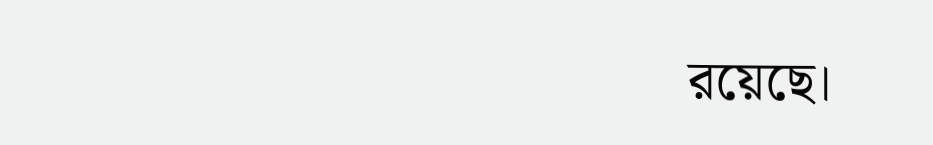রয়েছে।